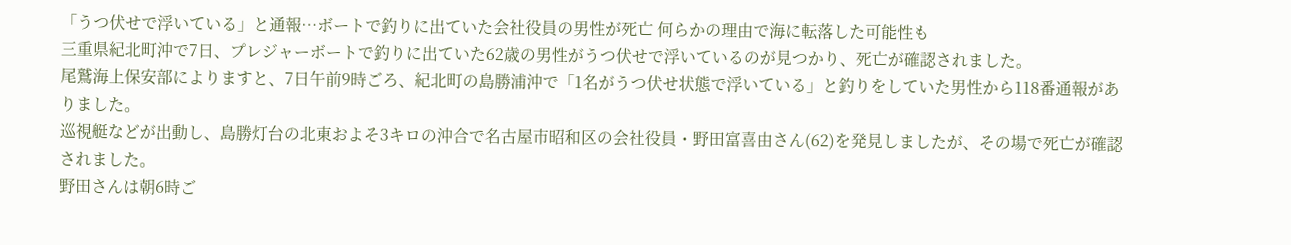「うつ伏せで浮いている」と通報…ボートで釣りに出ていた会社役員の男性が死亡 何らかの理由で海に転落した可能性も
三重県紀北町沖で7日、プレジャーボートで釣りに出ていた62歳の男性がうつ伏せで浮いているのが見つかり、死亡が確認されました。
尾鷲海上保安部によりますと、7日午前9時ごろ、紀北町の島勝浦沖で「1名がうつ伏せ状態で浮いている」と釣りをしていた男性から118番通報がありました。
巡視艇などが出動し、島勝灯台の北東およそ3キロの沖合で名古屋市昭和区の会社役員・野田富喜由さん(62)を発見しましたが、その場で死亡が確認されました。
野田さんは朝6時ご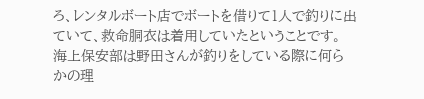ろ、レンタルボート店でボートを借りて1人で釣りに出ていて、救命胴衣は着用していたということです。
海上保安部は野田さんが釣りをしている際に何らかの理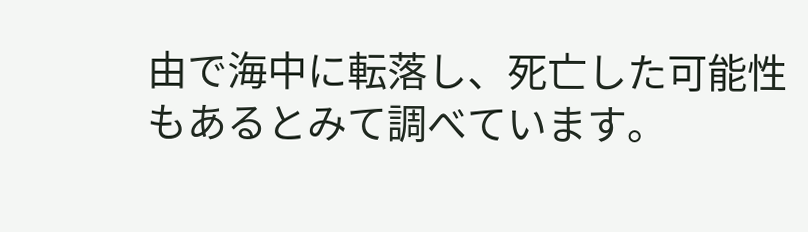由で海中に転落し、死亡した可能性もあるとみて調べています。